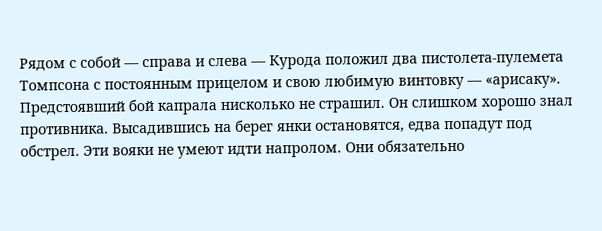Рядом с собой — справа и слева — Курода положил два пистолета-пулемета Томпсона с постоянным прицелом и свою любимую винтовку — «арисаку». Предстоявший бой капрала нисколько не страшил. Он слишком хорошо знал противника. Высадившись на берег янки остановятся, едва попадут под обстрел. Эти вояки не умеют идти напролом. Они обязательно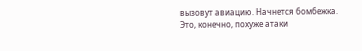вызовут авиацию. Начнется бомбежка. Это, конечно, похуже атаки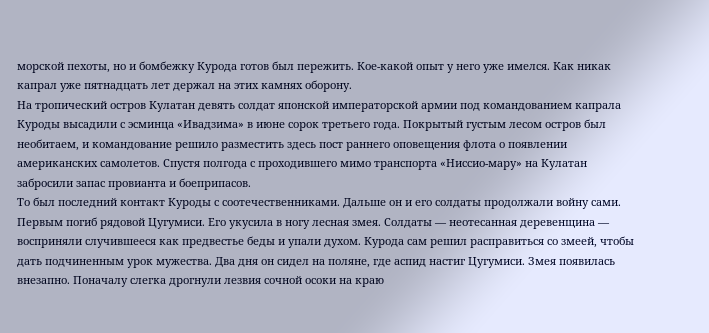морской пехоты, но и бомбежку Курода готов был пережить. Кое-какой опыт у него уже имелся. Как никак капрал уже пятнадцать лет держал на этих камнях оборону.
На тропический остров Кулатан девять солдат японской императорской армии под командованием капрала Куроды высадили с эсминца «Ивадзима» в июне сорок третьего года. Покрытый густым лесом остров был необитаем, и командование решило разместить здесь пост раннего оповещения флота о появлении американских самолетов. Спустя полгода с проходившего мимо транспорта «Ниссио-мару» на Кулатан забросили запас провианта и боеприпасов.
То был последний контакт Куроды с соотечественниками. Дальше он и его солдаты продолжали войну сами.
Первым погиб рядовой Цугумиси. Его укусила в ногу лесная змея. Солдаты — неотесанная деревенщина — восприняли случившееся как предвестье беды и упали духом. Курода сам решил расправиться со змеей, чтобы дать подчиненным урок мужества. Два дня он сидел на поляне, где аспид настиг Цугумиси. Змея появилась внезапно. Поначалу слегка дрогнули лезвия сочной осоки на краю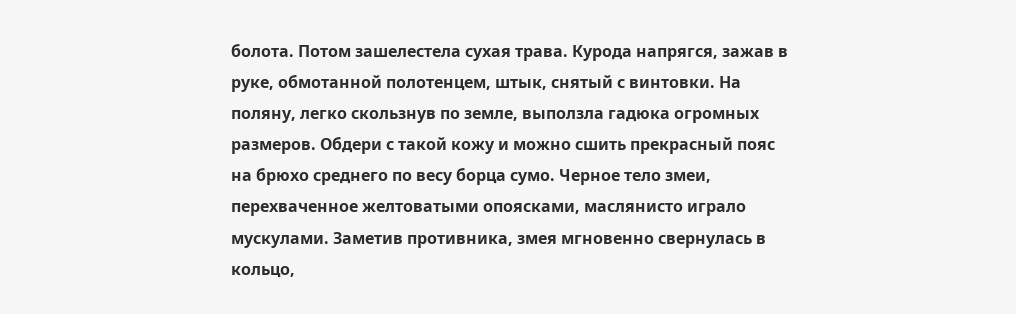болота. Потом зашелестела сухая трава. Курода напрягся, зажав в руке, обмотанной полотенцем, штык, снятый с винтовки. На поляну, легко скользнув по земле, выползла гадюка огромных размеров. Обдери с такой кожу и можно сшить прекрасный пояс на брюхо среднего по весу борца сумо. Черное тело змеи, перехваченное желтоватыми опоясками, маслянисто играло мускулами. Заметив противника, змея мгновенно свернулась в кольцо,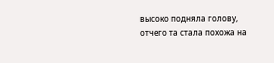высоко подняла голову, отчего та стала похожа на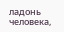ладонь человека,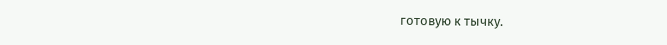готовую к тычку.